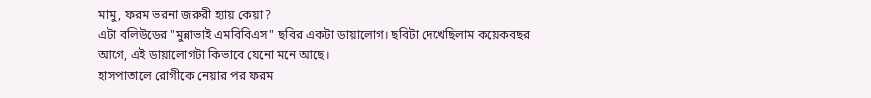মামু, ফরম ভরনা জরুরী হ্যায় কেয়া?
এটা বলিউডের "মুন্নাভাই এমবিবিএস" ছবির একটা ডায়ালোগ। ছবিটা দেখেছিলাম কয়েকবছর আগে, এই ডায়ালোগটা কিভাবে যেনো মনে আছে।
হাসপাতালে রোগীকে নেয়ার পর ফরম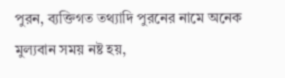পুরন, ব্যক্তিগত তথ্যাদি পুরনের নামে অনেক মুল্যবান সময় নষ্ট হয়,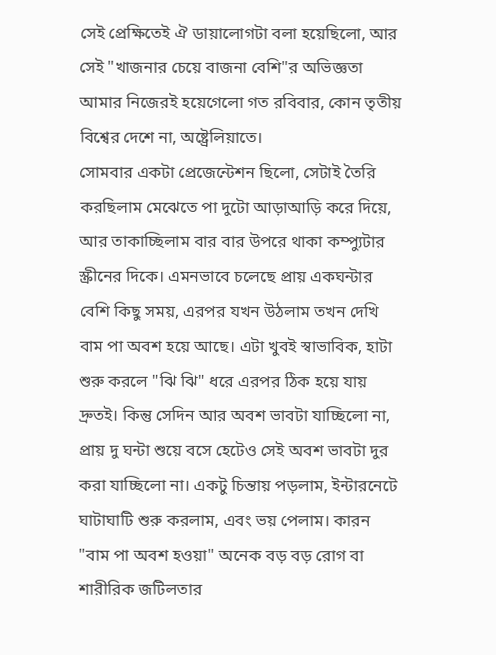সেই প্রেক্ষিতেই ঐ ডায়ালোগটা বলা হয়েছিলো, আর সেই "খাজনার চেয়ে বাজনা বেশি"র অভিজ্ঞতা আমার নিজেরই হয়েগেলো গত রবিবার, কোন তৃতীয় বিশ্বের দেশে না, অষ্ট্রেলিয়াতে।
সোমবার একটা প্রেজেন্টেশন ছিলো, সেটাই তৈরি করছিলাম মেঝেতে পা দুটো আড়াআড়ি করে দিয়ে, আর তাকাচ্ছিলাম বার বার উপরে থাকা কম্প্যুটার স্ক্রীনের দিকে। এমনভাবে চলেছে প্রায় একঘন্টার বেশি কিছু সময়, এরপর যখন উঠলাম তখন দেখি বাম পা অবশ হয়ে আছে। এটা খুবই স্বাভাবিক, হাটা শুরু করলে "ঝি ঝি" ধরে এরপর ঠিক হয়ে যায় দ্রুতই। কিন্তু সেদিন আর অবশ ভাবটা যাচ্ছিলো না, প্রায় দু ঘন্টা শুয়ে বসে হেটেও সেই অবশ ভাবটা দুর করা যাচ্ছিলো না। একটু চিন্তায় পড়লাম, ইন্টারনেটে ঘাটাঘাটি শুরু করলাম, এবং ভয় পেলাম। কারন "বাম পা অবশ হওয়া" অনেক বড় বড় রোগ বা শারীরিক জটিলতার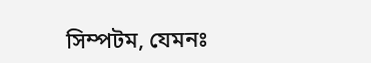সিম্পটম, যেমনঃ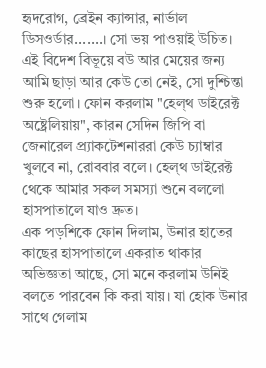হৃদরোগ, ব্রেইন ক্যান্সার, নার্ভাল ডিসওর্ডার.......। সো ভয় পাওয়াই উচিত। এই বিদেশ বিভূয়ে বউ আর মেয়ের জন্য আমি ছাড়া আর কেউ তো নেই, সো দুশ্চিন্তা শুরু হলো। ফোন করলাম "হেল্থ ডাইরেক্ট অষ্ট্রেলিয়ায়", কারন সেদিন জিপি বা জেনারেল প্র্যাকটেশনাররা কেউ চ্যাম্বার খুলবে না, রোববার বলে। হেল্থ ডাইরেক্ট থেকে আমার সকল সমস্যা শুনে বললো হাসপাতালে যাও দ্রুত।
এক পড়শিকে ফোন দিলাম, উনার হাতের কাছের হাসপাতালে একরাত থাকার অভিজ্ঞতা আছে, সো মনে করলাম উনিই বলতে পারবেন কি করা যায়। যা হোক উনার সাথে গেলাম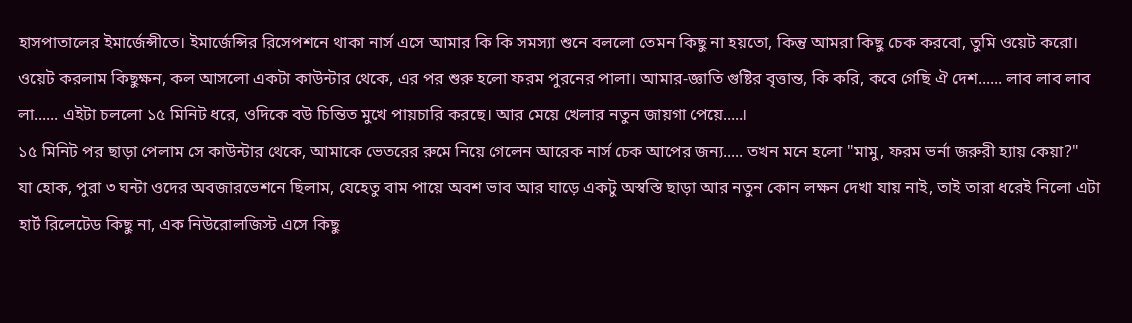হাসপাতালের ইমার্জেন্সীতে। ইমার্জেন্সির রিসেপশনে থাকা নার্স এসে আমার কি কি সমস্যা শুনে বললো তেমন কিছু না হয়তো, কিন্তু আমরা কিছু চেক করবো, তুমি ওয়েট করো। ওয়েট করলাম কিছুক্ষন, কল আসলো একটা কাউন্টার থেকে, এর পর শুরু হলো ফরম পুরনের পালা। আমার-জ্ঞাতি গুষ্টির বৃত্তান্ত, কি করি, কবে গেছি ঐ দেশ...... লাব লাব লাব লা...... এইটা চললো ১৫ মিনিট ধরে, ওদিকে বউ চিন্তিত মুখে পায়চারি করছে। আর মেয়ে খেলার নতুন জায়গা পেয়ে.....।
১৫ মিনিট পর ছাড়া পেলাম সে কাউন্টার থেকে, আমাকে ভেতরের রুমে নিয়ে গেলেন আরেক নার্স চেক আপের জন্য..... তখন মনে হলো "মামু, ফরম ভর্না জরুরী হ্যায় কেয়া?"
যা হোক, পুরা ৩ ঘন্টা ওদের অবজারভেশনে ছিলাম, যেহেতু বাম পায়ে অবশ ভাব আর ঘাড়ে একটু অস্বস্তি ছাড়া আর নতুন কোন লক্ষন দেখা যায় নাই, তাই তারা ধরেই নিলো এটা হার্ট রিলেটেড কিছু না, এক নিউরোলজিস্ট এসে কিছু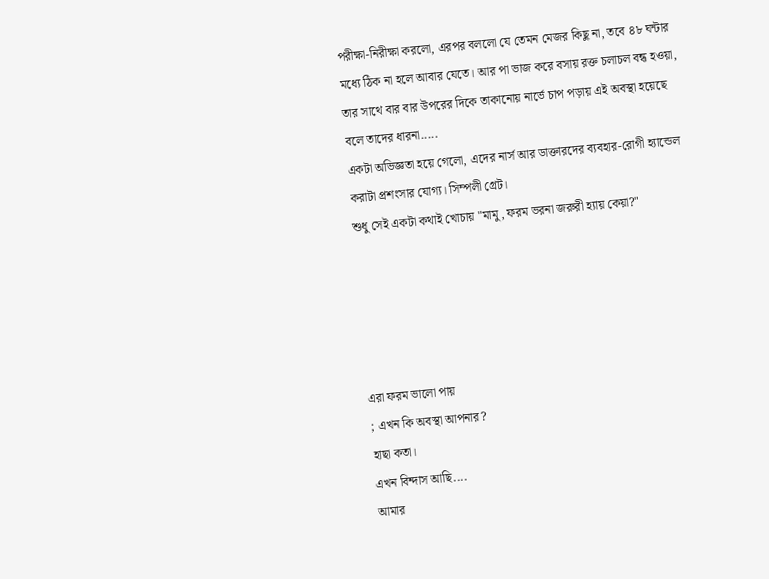পরীক্ষা-নিরীক্ষা করলো, এরপর বললো যে তেমন মেজর কিছু না, তবে ৪৮ ঘন্টার মধ্যে ঠিক না হলে আবার যেতে। আর পা ভাজ করে বসায় রক্ত চলাচল বন্ধ হওয়া, তার সাথে বার বার উপরের দিকে তাকানোয় নার্ভে চাপ পড়ায় এই অবস্থা হয়েছে বলে তাদের ধারনা.....
একটা অভিজ্ঞতা হয়ে গেলো, এদের নার্স আর ডাক্তারদের ব্যবহার-রোগী হ্যান্ডেল করাটা প্রশংসার যোগ্য। সিম্পলী গ্রেট।
শুধু সেই একটা কথাই খোচায় "মামু, ফরম ভরনা জরুরী হ্যায় কেয়া?"





এরা ফরম ভালো পায়
; এখন কি অবস্থা আপনার?
হাছা কতা।
এখন বিন্দাস আছি....
আমার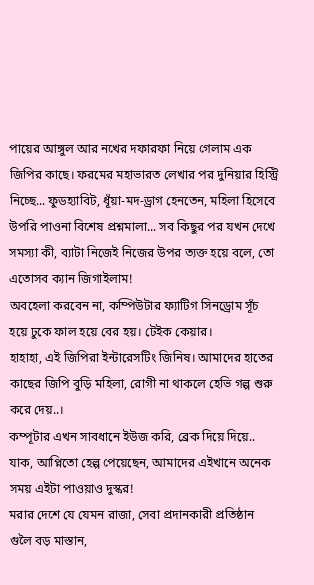পায়ের আঙ্গুল আর নখের দফারফা নিয়ে গেলাম এক জিপির কাছে। ফরমের মহাভারত লেখার পর দুনিয়ার হিস্ট্রি নিচ্ছে... ফুডহ্যাবিট, ধূঁয়া-মদ-ড্রাগ হেনতেন, মহিলা হিসেবে উপরি পাওনা বিশেষ প্রশ্নমালা... সব কিছুর পর যখন দেখে সমস্যা কী, ব্যাটা নিজেই নিজের উপর ত্যক্ত হয়ে বলে, তো এতোসব ক্যান জিগাইলাম!
অবহেলা করবেন না, কম্পিউটার ফ্যাটিগ সিনড্রোম সূঁচ হয়ে ঢুকে ফাল হয়ে বের হয়। টেইক কেয়ার।
হাহাহা, এই জিপিরা ইন্টারেসটিং জিনিষ। আমাদের হাতের কাছের জিপি বুড়ি মহিলা, রোগী না থাকলে হেভি গল্প শুরু করে দেয়..।
কম্পূটার এখন সাবধানে ইউজ করি, ব্রেক দিয়ে দিয়ে..
যাক, আপ্নিতো হেল্প পেয়েছেন, আমাদের এইখানে অনেক সময় এইটা পাওয়াও দুস্কর!
মরার দেশে যে যেমন রাজা, সেবা প্রদানকারী প্রতিষ্ঠান গুলৈ বড় মাস্তান,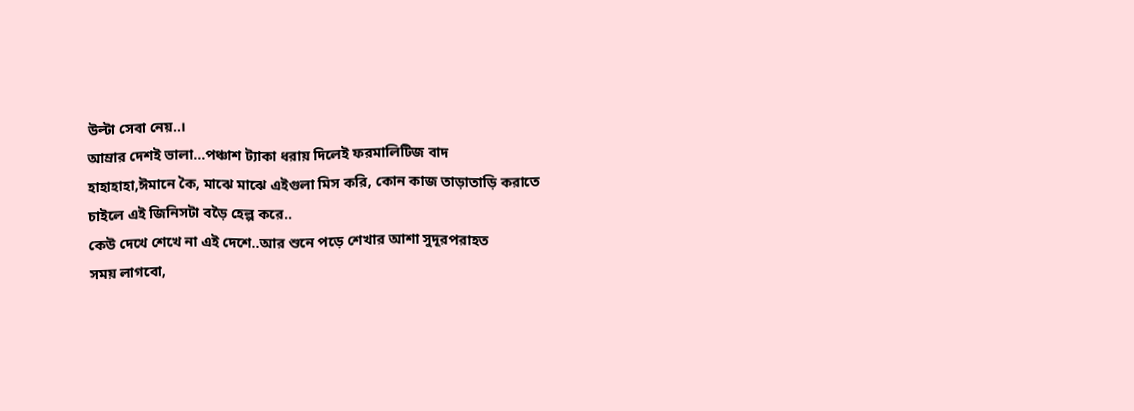উল্টা সেবা নেয়..।
আম্রার দেশই ভালা...পঞ্চাশ ট্যাকা ধরায় দিলেই ফরমালিটিজ বাদ
হাহাহাহা,ঈমানে কৈ, মাঝে মাঝে এইগুলা মিস করি, কোন কাজ তাড়াতাড়ি করাতে চাইলে এই জিনিসটা বড়ৈ হেল্প করে..
কেউ দেখে শেখে না এই দেশে..আর শুনে পড়ে শেখার আশা সুদূরপরাহত
সময় লাগবো,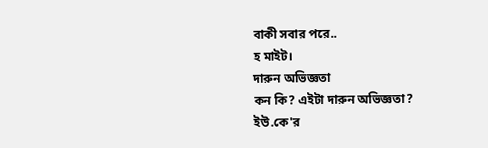বাকী সবার পরে..
হ মাইট।
দারুন অভিজ্ঞতা
কন কি? এইটা দারুন অভিজ্ঞতা?
ইউ.কে'র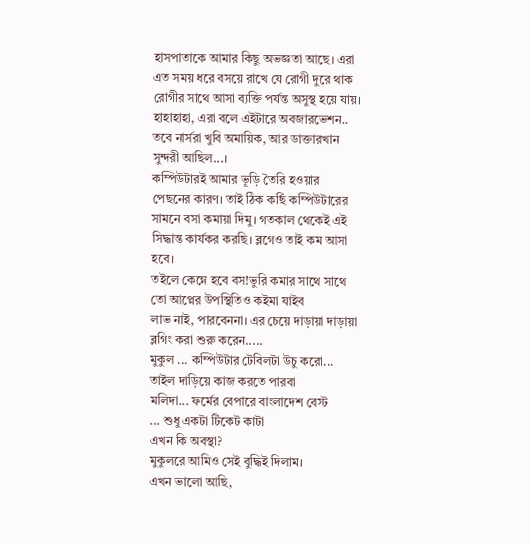হাসপাতাকে আমার কিছু অভজ্ঞতা আছে। এরা এত সময় ধরে বসয়ে রাখে যে রোগী দুরে থাক রোগীর সাথে আসা ব্যক্তি পর্যন্ত অসুস্থ হয়ে যায়।
হাহাহাহা, এরা বলে এইটারে অবজারভেশন.. তবে নার্সরা খুবি অমায়িক, আর ডাক্তারখান সুন্দরী আছিল...।
কম্পিউটারই আমার ভূড়ি তৈরি হওয়ার পেছনের কারণ। তাই ঠিক কর্ছি কম্পিউটারের সামনে বসা কমায়া দিমু। গতকাল থেকেই এই সিদ্ধান্ত কার্যকর করছি। ব্লগেও তাই কম আসা হবে।
তইলে কেম্নে হবে বস!ভুরি কমার সাথে সাথে তো আপ্নের উপস্থিতিও কইমা যাইব
লাভ নাই, পারবেননা। এর চেয়ে দাড়ায়া দাড়ায়া ব্লগিং করা শুরু করেন.....
মুকুল ... কম্পিউটার টেবিলটা উচু করো... তাইল দাড়িয়ে কাজ করতে পারবা
মলিদা... ফর্মের বেপারে বাংলাদেশ বেস্ট
... শুধু একটা টিকেট কাটা
এখন কি অবস্থা?
মুকুলরে আমিও সেই বুদ্ধিই দিলাম।
এখন ভালো আছি,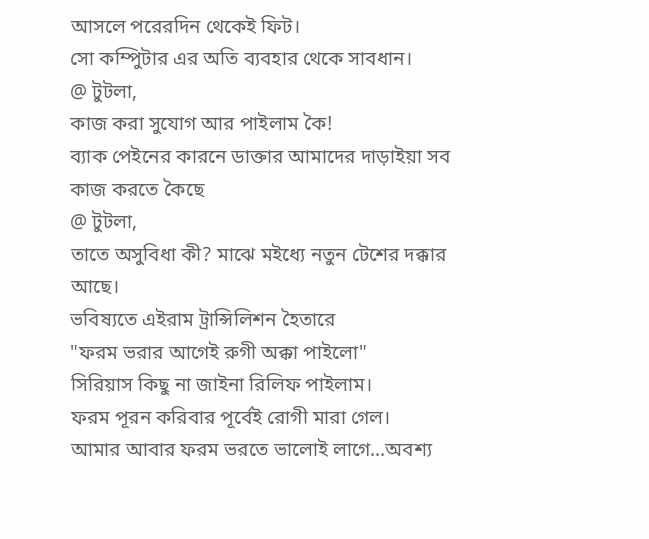আসলে পরেরদিন থেকেই ফিট।
সো কম্পিুটার এর অতি ব্যবহার থেকে সাবধান।
@ টুটলা,
কাজ করা সুযোগ আর পাইলাম কৈ!
ব্যাক পেইনের কারনে ডাক্তার আমাদের দাড়াইয়া সব কাজ করতে কৈছে
@ টুটলা,
তাতে অসুবিধা কী? মাঝে মইধ্যে নতুন টেশের দক্কার আছে।
ভবিষ্যতে এইরাম ট্রান্সিলিশন হৈতারে
"ফরম ভরার আগেই রুগী অক্কা পাইলো"
সিরিয়াস কিছু না জাইনা রিলিফ পাইলাম।
ফরম পূরন করিবার পূর্বেই রোগী মারা গেল।
আমার আবার ফরম ভরতে ভালোই লাগে...অবশ্য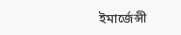ইমার্জেন্সী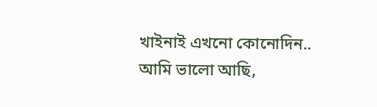খাইনাই এখনো কোনোদিন..
আমি ভালো আছি,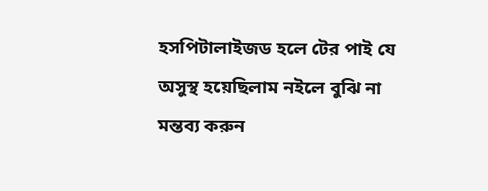হসপিটালাইজড হলে টের পাই যে অসুস্থ হয়েছিলাম নইলে বুঝি না
মন্তব্য করুন